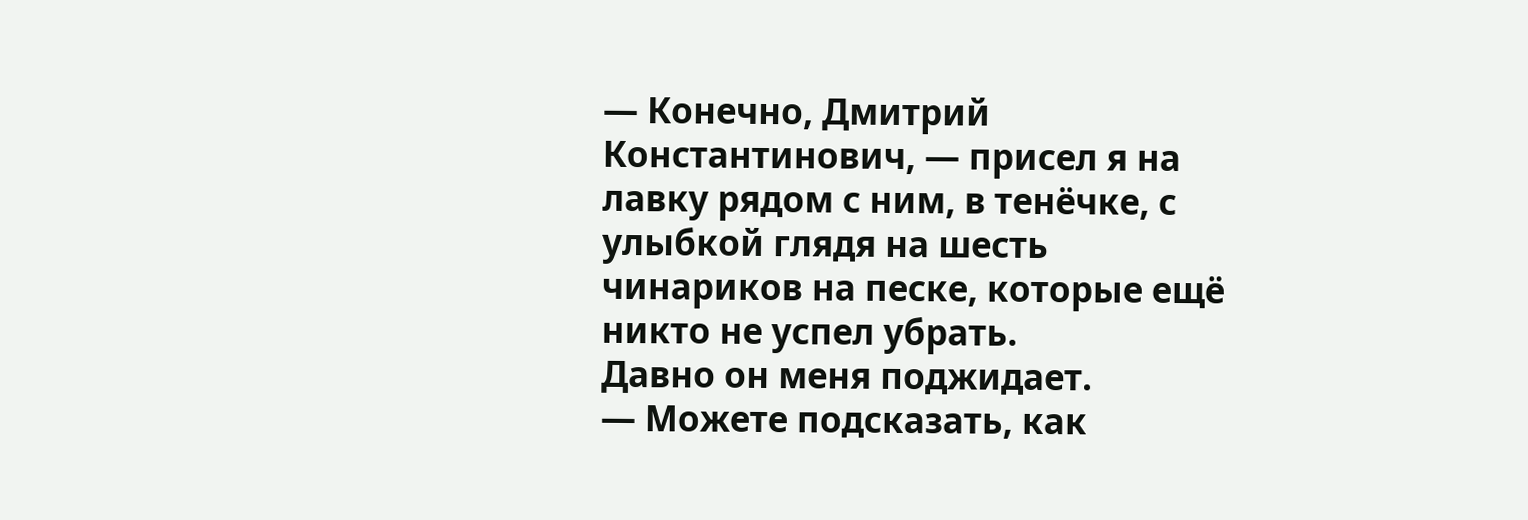— Конечно, Дмитрий Константинович, — присел я на лавку рядом с ним, в тенёчке, с улыбкой глядя на шесть чинариков на песке, которые ещё никто не успел убрать.
Давно он меня поджидает.
— Можете подсказать, как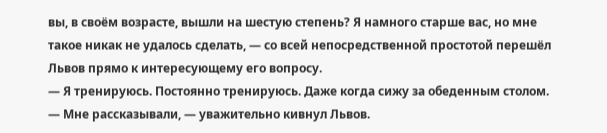вы, в своём возрасте, вышли на шестую степень? Я намного старше вас, но мне такое никак не удалось сделать, — со всей непосредственной простотой перешёл Львов прямо к интересующему его вопросу.
— Я тренируюсь. Постоянно тренируюсь. Даже когда сижу за обеденным столом.
— Мне рассказывали, — уважительно кивнул Львов.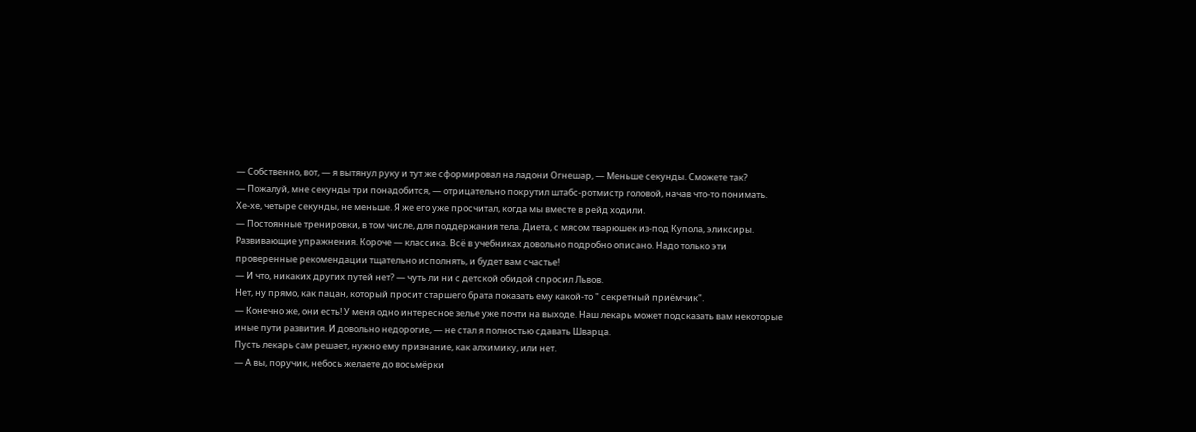— Собственно, вот, — я вытянул руку и тут же сформировал на ладони Огнешар, — Меньше секунды. Сможете так?
— Пожалуй, мне секунды три понадобится, — отрицательно покрутил штабс-ротмистр головой, начав что-то понимать.
Хе-хе, четыре секунды, не меньше. Я же его уже просчитал, когда мы вместе в рейд ходили.
— Постоянные тренировки, в том числе, для поддержания тела. Диета, с мясом тварюшек из-под Купола, эликсиры. Развивающие упражнения. Короче — классика. Всё в учебниках довольно подробно описано. Надо только эти проверенные рекомендации тщательно исполнять, и будет вам счастье!
— И что, никаких других путей нет? — чуть ли ни с детской обидой спросил Львов.
Нет, ну прямо, как пацан, который просит старшего брата показать ему какой-то " секретный приёмчик".
— Конечно же, они есть! У меня одно интересное зелье уже почти на выходе. Наш лекарь может подсказать вам некоторые иные пути развития. И довольно недорогие, — не стал я полностью сдавать Шварца.
Пусть лекарь сам решает, нужно ему признание, как алхимику, или нет.
— А вы, поручик, небось желаете до восьмёрки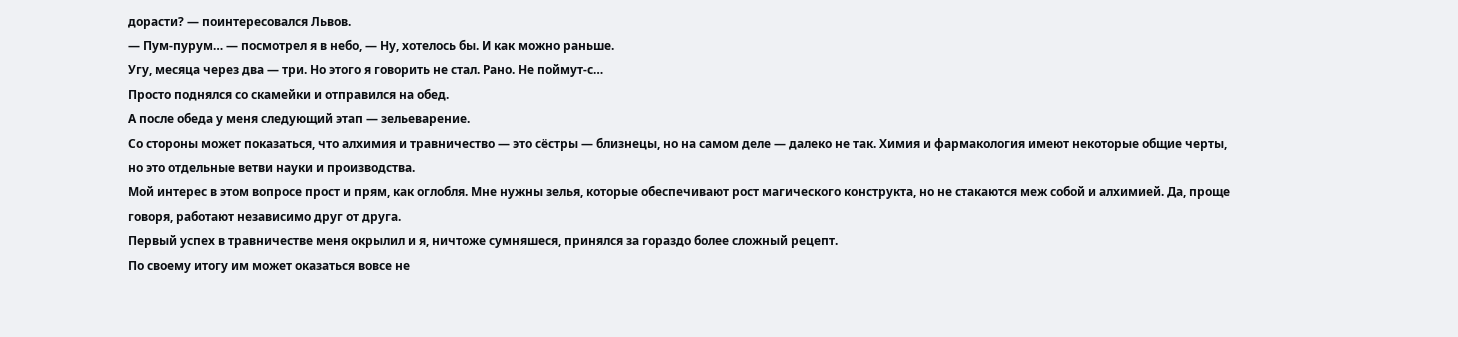дорасти? — поинтересовался Львов.
— Пум-пурум… — посмотрел я в небо, — Ну, хотелось бы. И как можно раньше.
Угу, месяца через два — три. Но этого я говорить не стал. Рано. Не поймут-с…
Просто поднялся со скамейки и отправился на обед.
А после обеда у меня следующий этап — зельеварение.
Со стороны может показаться, что алхимия и травничество — это сёстры — близнецы, но на самом деле — далеко не так. Химия и фармакология имеют некоторые общие черты, но это отдельные ветви науки и производства.
Мой интерес в этом вопросе прост и прям, как оглобля. Мне нужны зелья, которые обеспечивают рост магического конструкта, но не стакаются меж собой и алхимией. Да, проще говоря, работают независимо друг от друга.
Первый успех в травничестве меня окрылил и я, ничтоже сумняшеся, принялся за гораздо более сложный рецепт.
По своему итогу им может оказаться вовсе не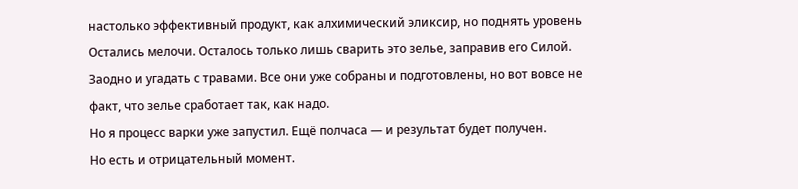настолько эффективный продукт, как алхимический эликсир, но поднять уровень
Остались мелочи. Осталось только лишь сварить это зелье, заправив его Силой. Заодно и угадать с травами. Все они уже собраны и подготовлены, но вот вовсе не факт, что зелье сработает так, как надо.
Но я процесс варки уже запустил. Ещё полчаса — и результат будет получен.
Но есть и отрицательный момент.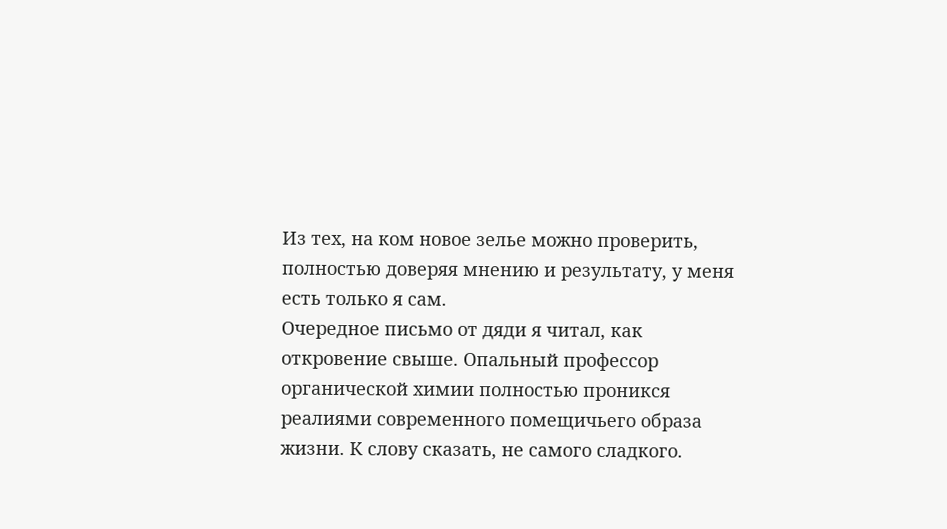Из тех, на ком новое зелье можно проверить, полностью доверяя мнению и результату, у меня есть только я сам.
Очередное письмо от дяди я читал, как откровение свыше. Опальный профессор органической химии полностью проникся реалиями современного помещичьего образа жизни. К слову сказать, не самого сладкого.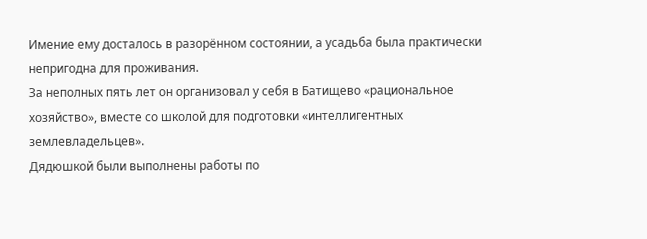Имение ему досталось в разорённом состоянии, а усадьба была практически непригодна для проживания.
За неполных пять лет он организовал у себя в Батищево «рациональное хозяйство», вместе со школой для подготовки «интеллигентных землевладельцев».
Дядюшкой были выполнены работы по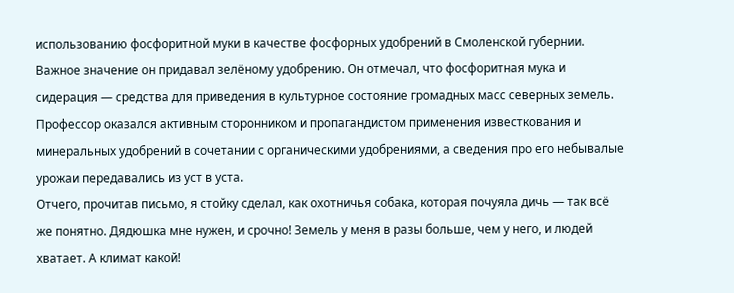использованию фосфоритной муки в качестве фосфорных удобрений в Смоленской губернии. Важное значение он придавал зелёному удобрению. Он отмечал, что фосфоритная мука и сидерация — средства для приведения в культурное состояние громадных масс северных земель. Профессор оказался активным сторонником и пропагандистом применения известкования и минеральных удобрений в сочетании с органическими удобрениями, а сведения про его небывалые урожаи передавались из уст в уста.
Отчего, прочитав письмо, я стойку сделал, как охотничья собака, которая почуяла дичь — так всё же понятно. Дядюшка мне нужен, и срочно! Земель у меня в разы больше, чем у него, и людей хватает. А климат какой!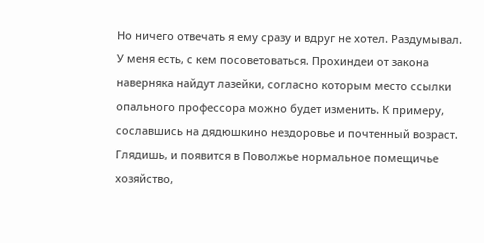Но ничего отвечать я ему сразу и вдруг не хотел. Раздумывал.
У меня есть, с кем посоветоваться. Прохиндеи от закона наверняка найдут лазейки, согласно которым место ссылки опального профессора можно будет изменить. К примеру, сославшись на дядюшкино нездоровье и почтенный возраст.
Глядишь, и появится в Поволжье нормальное помещичье хозяйство,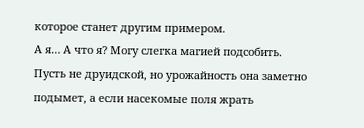которое станет другим примером.
А я… А что я? Могу слегка магией подсобить. Пусть не друидской, но урожайность она заметно подымет, а если насекомые поля жрать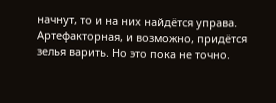начнут, то и на них найдётся управа. Артефакторная, и возможно, придётся зелья варить. Но это пока не точно.